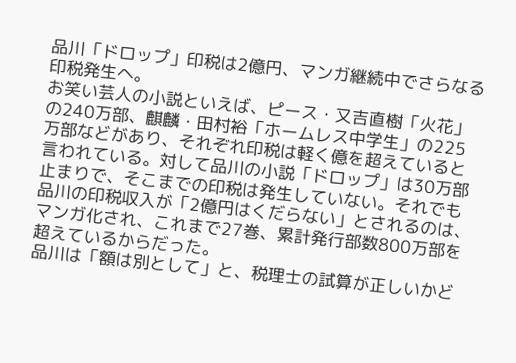品川「ドロップ」印税は2億円、マンガ継続中でさらなる印税発生へ。
お笑い芸人の小説といえば、ピース・又吉直樹「火花」の240万部、麒麟・田村裕「ホームレス中学生」の225万部などがあり、それぞれ印税は軽く億を超えていると言われている。対して品川の小説「ドロップ」は30万部止まりで、そこまでの印税は発生していない。それでも品川の印税収入が「2億円はくだらない」とされるのは、マンガ化され、これまで27巻、累計発行部数800万部を超えているからだった。
品川は「額は別として」と、税理士の試算が正しいかど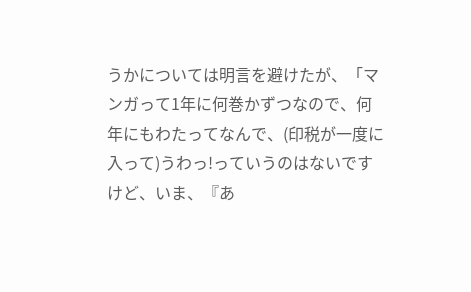うかについては明言を避けたが、「マンガって1年に何巻かずつなので、何年にもわたってなんで、(印税が一度に入って)うわっ!っていうのはないですけど、いま、『あ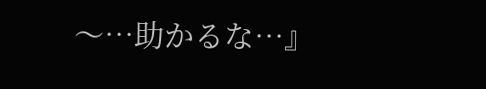〜…助かるな…』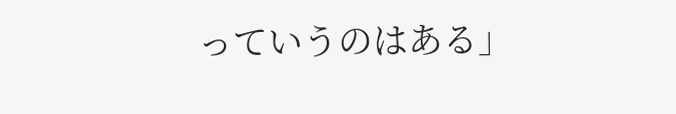っていうのはある」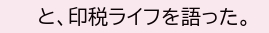と、印税ライフを語った。